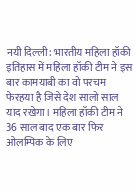नयी दिल्ली: भारतीय महिला हॉकी इतिहास में महिला हॉकी टीम ने इस बार कामयाबी का वो परचम फेरहया है जिसे देश सालो साल याद रखेगा। महिला हॉकी टीम ने 36 साल बाद एक बार फिर ओलम्पिक के लिए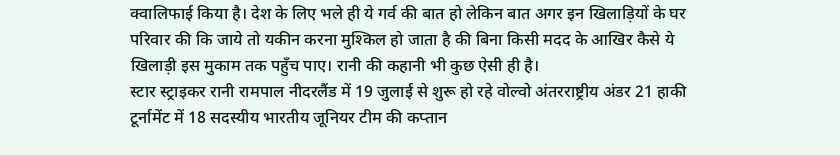क्वालिफाई किया है। देश के लिए भले ही ये गर्व की बात हो लेकिन बात अगर इन खिलाड़ियों के घर परिवार की कि जाये तो यकीन करना मुश्किल हो जाता है की बिना किसी मदद के आखिर कैसे ये खिलाड़ी इस मुकाम तक पहुँच पाए। रानी की कहानी भी कुछ ऐसी ही है।
स्टार स्ट्राइकर रानी रामपाल नीदरलैंड में 19 जुलाई से शुरू हो रहे वोल्वो अंतरराष्ट्रीय अंडर 21 हाकी टूर्नामेंट में 18 सदस्यीय भारतीय जूनियर टीम की कप्तान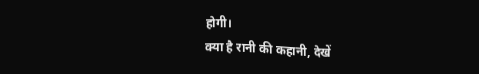होगी।
क्या है रानी की कहानी, देखें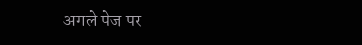अगले पेज पर